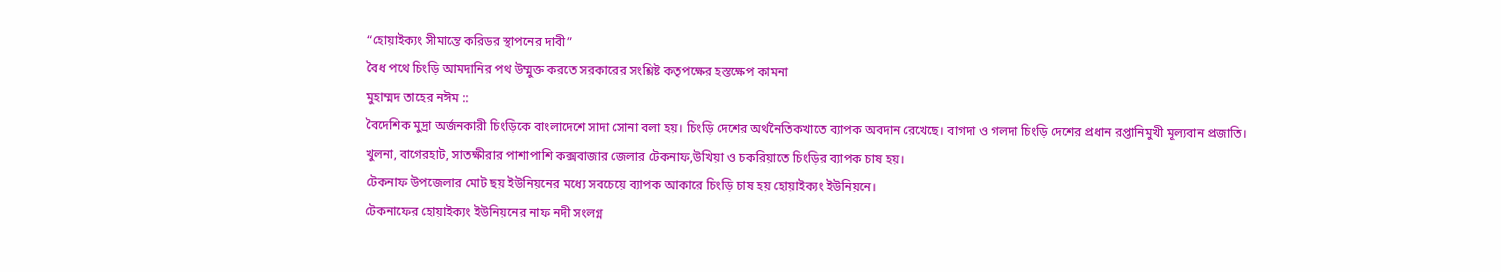“হোয়াইক্যং সীমান্তে করিডর স্থাপনের দাবী”
বৈধ পথে চিংড়ি আমদানির পথ উম্মুক্ত করতে সরকারের সংশ্লিষ্ট কতৃপক্ষের হস্তক্ষেপ কামনা
মুহাম্মদ তাহের নঈম ::
বৈদেশিক মুদ্রা অর্জনকারী চিংড়িকে বাংলাদেশে সাদা সোনা বলা হয়। চিংড়ি দেশের অর্থনৈতিকখাতে ব্যাপক অবদান রেখেছে। বাগদা ও গলদা চিংড়ি দেশের প্রধান রপ্তানিমুখী মূল্যবান প্রজাতি।
খুলনা, বাগেরহাট, সাতক্ষীরার পাশাপাশি কক্সবাজার জেলার টেকনাফ,উখিয়া ও চকরিয়াতে চিংড়ির ব্যাপক চাষ হয়।
টেকনাফ উপজেলার মোট ছয় ইউনিয়নের মধ্যে সবচেয়ে ব্যাপক আকারে চিংড়ি চাষ হয় হোয়াইক্যং ইউনিয়নে।
টেকনাফের হোয়াইক্যং ইউনিয়নের নাফ নদী সংলগ্ন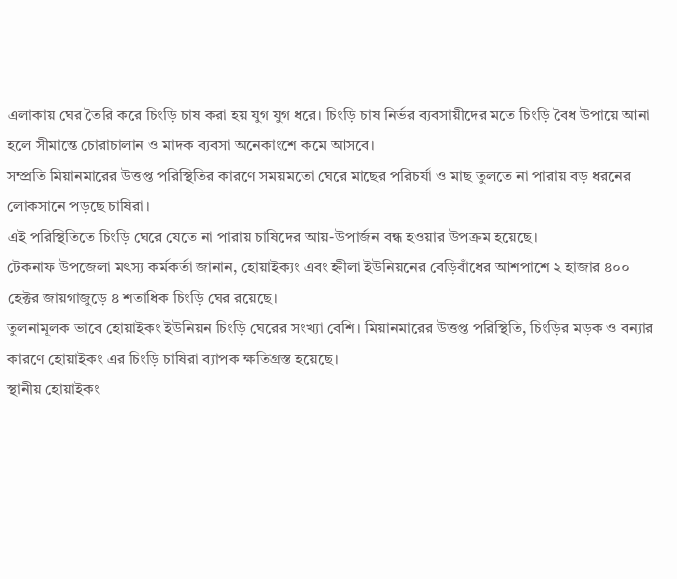এলাকায় ঘের তৈরি করে চিংড়ি চাষ করা হয় যুগ যুগ ধরে। চিংড়ি চাষ নির্ভর ব্যবসায়ীদের মতে চিংড়ি বৈধ উপায়ে আনা হলে সীমান্তে চোরাচালান ও মাদক ব্যবসা অনেকাংশে কমে আসবে।
সম্প্রতি মিয়ানমারের উত্তপ্ত পরিস্থিতির কারণে সময়মতো ঘেরে মাছের পরিচর্যা ও মাছ তুলতে না পারায় বড় ধরনের লোকসানে পড়ছে চাষিরা।
এই পরিস্থিতিতে চিংড়ি ঘেরে যেতে না পারায় চাষিদের আয়-উপার্জন বন্ধ হওয়ার উপক্রম হয়েছে।
টেকনাফ উপজেলা মৎস্য কর্মকর্তা জানান, হোয়াইক্যং এবং হ্নীলা ইউনিয়নের বেড়িবাঁধের আশপাশে ২ হাজার ৪০০ হেক্টর জায়গাজুড়ে ৪ শতাধিক চিংড়ি ঘের রয়েছে।
তুলনামূলক ভাবে হোয়াইকং ইউনিয়ন চিংড়ি ঘেরের সংখ্যা বেশি। মিয়ানমারের উত্তপ্ত পরিস্থিতি, চিংড়ির মড়ক ও বন্যার কারণে হোয়াইকং এর চিংড়ি চাষিরা ব্যাপক ক্ষতিগ্রস্ত হয়েছে।
স্থানীয় হোয়াইকং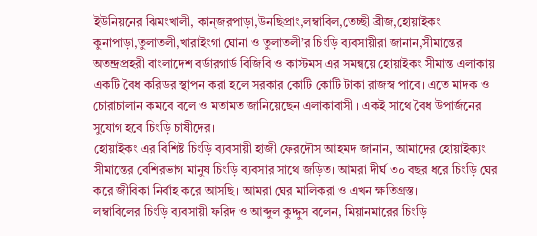ইউনিয়নের ঝিমংখালী, কান্জরপাড়া,উনছিপ্রাং,লম্বাবিল,তেচ্ছী ব্রীজ,হোয়াইকং কুনাপাড়া,তুলাতলী,খারাইংগা ঘোনা ও তুলাতলী’র চিংড়ি ব্যবসায়ীরা জানান,সীমান্তের অতন্দ্রপ্রহরী বাংলাদেশ বর্ডারগার্ড বিজিবি ও কাস্টমস এর সমন্বয়ে হোয়াইকং সীমান্ত এলাকায় একটি বৈধ করিডর স্থাপন করা হলে সরকার কোটি কোটি টাকা রাজস্ব পাবে। এতে মাদক ও চোরাচালান কমবে বলে ও মতামত জানিয়েছেন এলাকাবাসী । একই সাথে বৈধ উপার্জনের সুযোগ হবে চিংড়ি চাষীদের।
হোয়াইকং এর বিশিষ্ট চিংড়ি ব্যবসায়ী হাজী ফেরদৌস আহমদ জানান, আমাদের হোয়াইক্যং সীমান্তের বেশিরভাগ মানুষ চিংড়ি ব্যবসার সাথে জড়িত। আমরা দীর্ঘ ৩০ বছর ধরে চিংড়ি ঘের করে জীবিকা নির্বাহ করে আসছি। আমরা ঘের মালিকরা ও এখন ক্ষতিগ্রস্ত।
লম্বাবিলের চিংড়ি ব্যবসায়ী ফরিদ ও আব্দুল কুদ্দুস বলেন, মিয়ানমারের চিংড়ি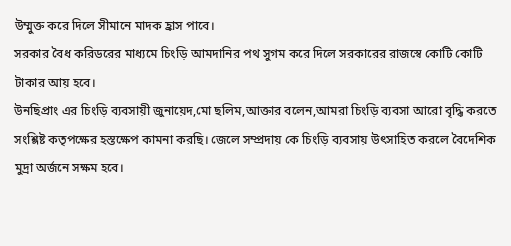উম্মুক্ত করে দিলে সীমানে মাদক হ্রাস পাবে।
সরকার বৈধ করিডরের মাধ্যমে চিংড়ি আমদানির পথ সুগম করে দিলে সরকারের রাজস্বে কোটি কোটি টাকার আয় হবে।
উনছিপ্রাং এর চিংড়ি ব্যবসায়ী জুনায়েদ,মো ছলিম,আক্তার বলেন,আমরা চিংড়ি ব্যবসা আরো বৃদ্ধি করতে সংশ্লিষ্ট কতৃপক্ষের হস্তক্ষেপ কামনা করছি। জেলে সম্প্রদায় কে চিংড়ি ব্যবসায় উৎসাহিত করলে বৈদেশিক মুদ্রা অর্জনে সক্ষম হবে।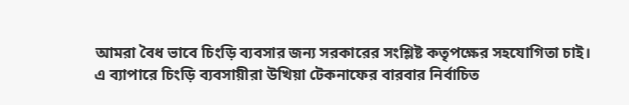আমরা বৈধ ভাবে চিংড়ি ব্যবসার জন্য সরকারের সংশ্লিষ্ট কতৃপক্ষের সহযোগিতা চাই।
এ ব্যাপারে চিংড়ি ব্যবসায়ীরা উখিয়া টেকনাফের বারবার নির্বাচিত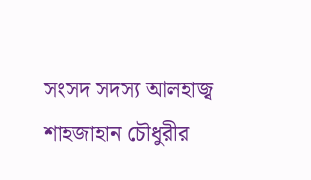সংসদ সদস্য আলহাজ্ব শাহজাহান চৌধুরীর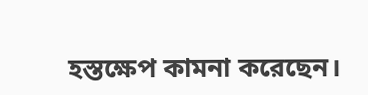হস্তক্ষেপ কামনা করেছেন।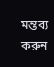মন্তব্য করুন